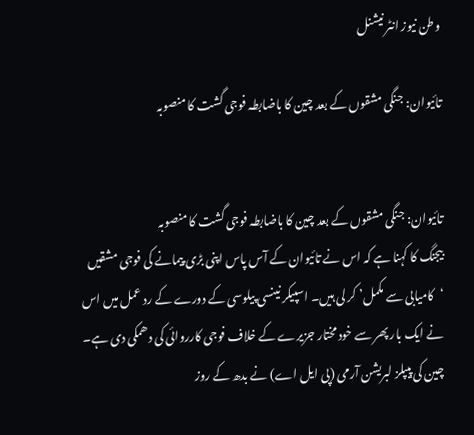وطن نیوز انٹر نیشنل

تائیوان: جنگی مشقوں کے بعد چین کا باضابطہ فوجی گشت کا منصوبہ


تائیوان: جنگی مشقوں کے بعد چین کا باضابطہ فوجی گشت کا منصوبہ
بیجنگ کا کہنا ہے کہ اس نے تائیوان کے آس پاس اپنی بڑی پیمانے کی فوجی مشقیں ‘کامیابی سے مکمل’ کر لی ہیں۔ اسپیکر نینسی پیلوسی کے دورے کے رد عمل میں اس نے ایک بار پھر سے خود مختار جزیرے کے خلاف فوجی کارروائی کی دھمکی دی ہے۔
چین کی پیپلز لبریشن آرمی (پی ایل اے) نے بدھ کے روز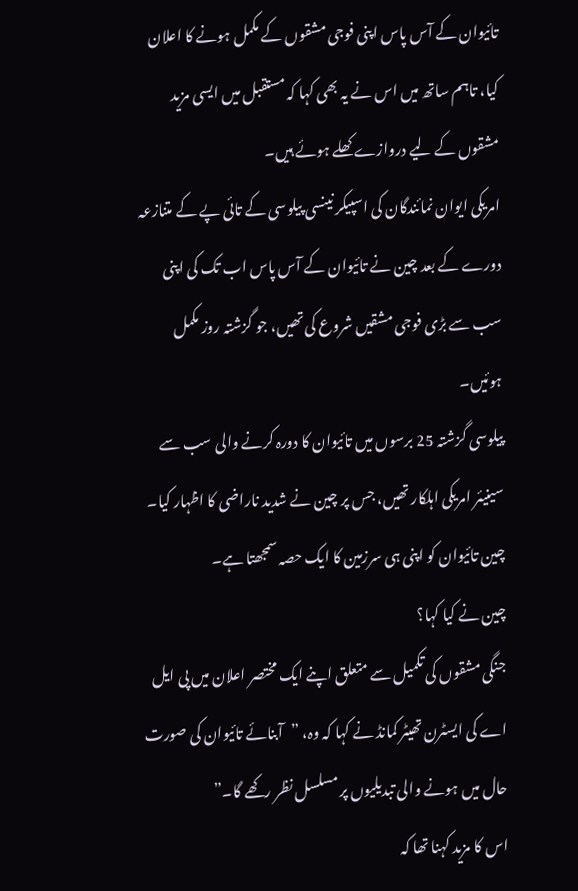تائیوان کے آس پاس اپنی فوجی مشقوں کے مکمل ہونے کا اعلان کیا، تاہم ساتھ میں اس نے یہ بھی کہا کہ مستقبل میں ایسی مزید مشقوں کے لیے دروازے کھلے ہوئے ہیں۔
امریکی ایوان نمائندگان کی اسپیکر نینسی پیلوسی کے تائی پے کے متنازعہ دورے کے بعد چین نے تائیوان کے آس پاس اب تک کی اپنی سب سے بڑی فوجی مشقیں شروع کی تھیں، جو گزشتہ روز مکمل ہوئیں۔
پیلوسی گزشتہ 25 برسوں میں تائیوان کا دورہ کرنے والی سب سے سینیئر امریکی اہلکار تھیں، جس پر چین نے شدید ناراضی کا اظہار کیا۔ چین تائیوان کو اپنی ہی سرزمین کا ایک حصہ سمجھتا ہے۔
چین نے کیا کہا؟
جنگی مشقوں کی تکمیل سے متعلق اپنے ایک مختصر اعلان میں پی ایل اے کی ایسٹرن تھیٹر کمانڈ نے کہا کہ وہ، ”آبنائے تائیوان کی صورت حال میں ہونے والی تبدیلیوں پر مسلسل نظر رکھے گا۔”
اس کا مزید کہنا تھا کہ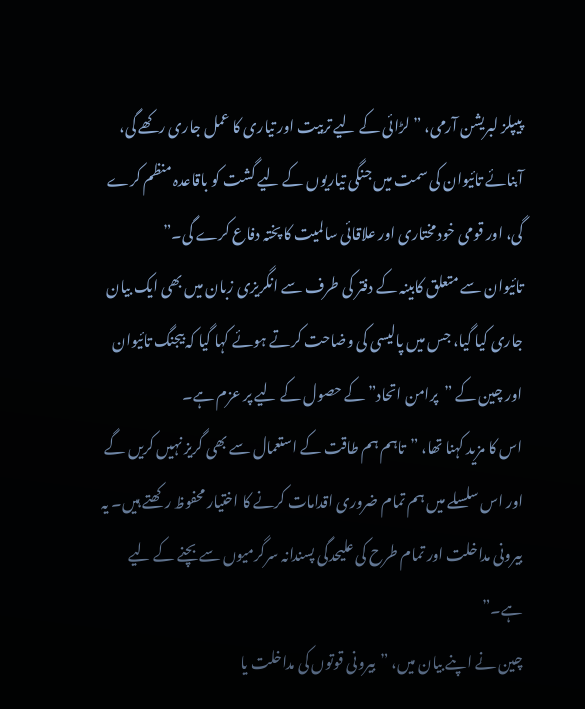پیپلز لبریشن آرمی، ”لڑائی کے لیے تربیت اور تیاری کا عمل جاری رکھے گی، آبنائے تائیوان کی سمت میں جنگی تیاریوں کے لیے گشت کو باقاعدہ منظم کرے گی، اور قومی خود مختاری اور علاقائی سالمیت کا پختہ دفاع کرے گی۔”
تائیوان سے متعلق کابینہ کے دفتر کی طرف سے انگریزی زبان میں بھی ایک بیان جاری کیا گیا، جس میں پالیسی کی وضاحت کرتے ہوئے کہا گیا کہ بیجنگ تائیوان اور چین کے ”پرامن اتحاد” کے حصول کے لیے پر عزم ہے۔
اس کا مزید کہنا تھا، ”تاہم ہم طاقت کے استعمال سے بھی گریز نہیں کریں گے اور اس سلسلے میں ہم تمام ضروری اقدامات کرنے کا اختیار محفوظ رکھتے ہیں۔ یہ بیرونی مداخلت اور تمام طرح کی علیحدگی پسندانہ سرگرمیوں سے بچنے کے لیے ہے۔”
چین نے اپنے بیان میں، ”بیرونی قوتوں کی مداخلت یا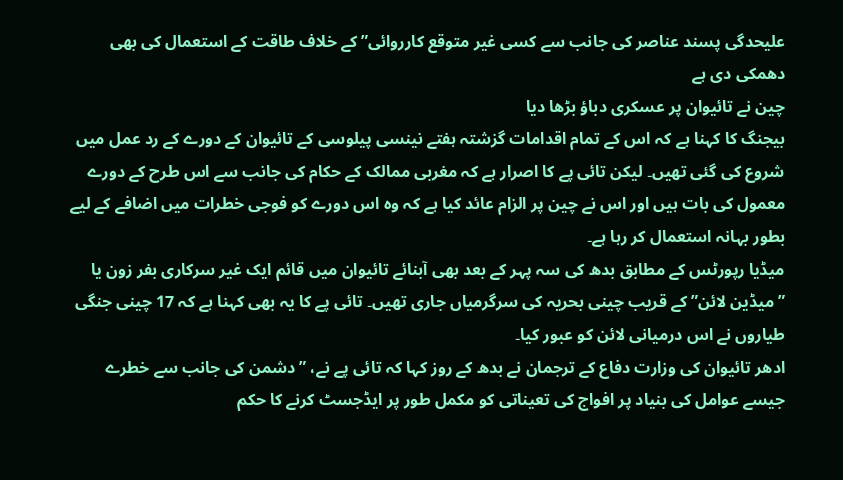علیحدگی پسند عناصر کی جانب سے کسی غیر متوقع کارروائی” کے خلاف طاقت کے استعمال کی بھی دھمکی دی ہے
چین نے تائیوان پر عسکری دباؤ بڑھا دیا
بیجنگ کا کہنا ہے کہ اس کے تمام اقدامات گزشتہ ہفتے نینسی پیلوسی کے تائیوان کے دورے کے رد عمل میں شروع کی گئی تھیں۔ لیکن تائی پے کا اصرار ہے کہ مغربی ممالک کے حکام کی جانب سے اس طرح کے دورے معمول کی بات ہیں اور اس نے چین پر الزام عائد کیا ہے کہ وہ اس دورے کو فوجی خطرات میں اضافے کے لیے بطور بہانہ استعمال کر رہا ہے۔
میڈیا رپورٹس کے مطابق بدھ کی سہ پہر کے بعد بھی آبنائے تائیوان میں قائم ایک غیر سرکاری بفر زون یا ”میڈین لائن” کے قریب چینی بحریہ کی سرگرمیاں جاری تھیں۔ تائی پے کا یہ بھی کہنا ہے کہ 17 چینی جنگی طیاروں نے اس درمیانی لائن کو عبور کیا۔
ادھر تائیوان کی وزارت دفاع کے ترجمان نے بدھ کے روز کہا کہ تائی پے نے، ”دشمن کی جانب سے خطرے جیسے عوامل کی بنیاد پر افواج کی تعیناتی کو مکمل طور پر ایڈجسٹ کرنے کا حکم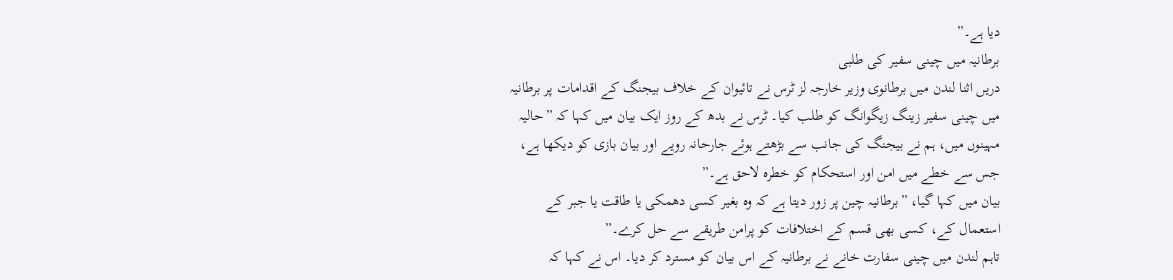دیا ہے۔”
برطانیہ میں چینی سفیر کی طلبی
دریں اثنا لندن میں برطانوی وزیر خارجہ لز ٹرس نے تائیوان کے خلاف بیجنگ کے اقدامات پر برطانیہ میں چینی سفیر زینگ زیگوانگ کو طلب کیا۔ ٹرس نے بدھ کے روز ایک بیان میں کہا کہ ”حالیہ مہینوں میں، ہم نے بیجنگ کی جانب سے بڑھتے ہوئے جارحانہ رویے اور بیان بازی کو دیکھا ہے، جس سے خطے میں امن اور استحکام کو خطرہ لاحق ہے۔”
بیان میں کہا گیا، ”برطانیہ چین پر زور دیتا ہے کہ وہ بغیر کسی دھمکی یا طاقت یا جبر کے استعمال کے، کسی بھی قسم کے اختلافات کو پرامن طریقے سے حل کرے۔”
تاہم لندن میں چینی سفارت خانے نے برطانیہ کے اس بیان کو مسترد کر دیا۔ اس نے کہا کہ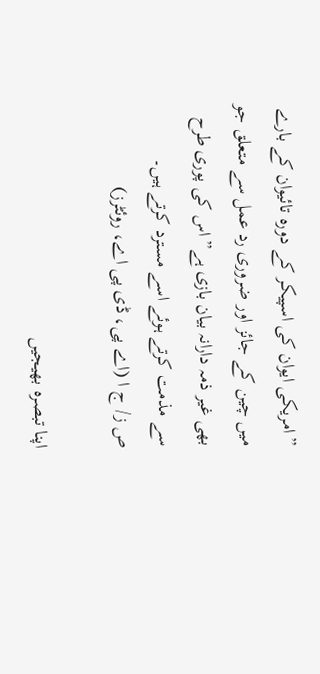”امریکی ایوان کی اسپیکر کے دورہ تائیوان کے بارے میں چین کے جائز اور ضروری رد عمل سے متعلق جو بھی غیر ذمہ دارانہ بیان بازی ہے” اس کی پوری طرح سے مذمت کرتے ہوئے اسے مسترد کرتے ہیں۔
ص ز/ ج ا (اے پی، ڈی پی اے، روئٹرز)

اپنا تبصرہ بھیجیں